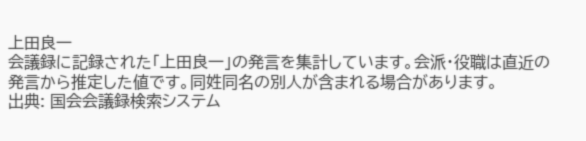上田良一
会議録に記録された「上田良一」の発言を集計しています。会派・役職は直近の発言から推定した値です。同姓同名の別人が含まれる場合があります。
出典: 国会会議録検索システム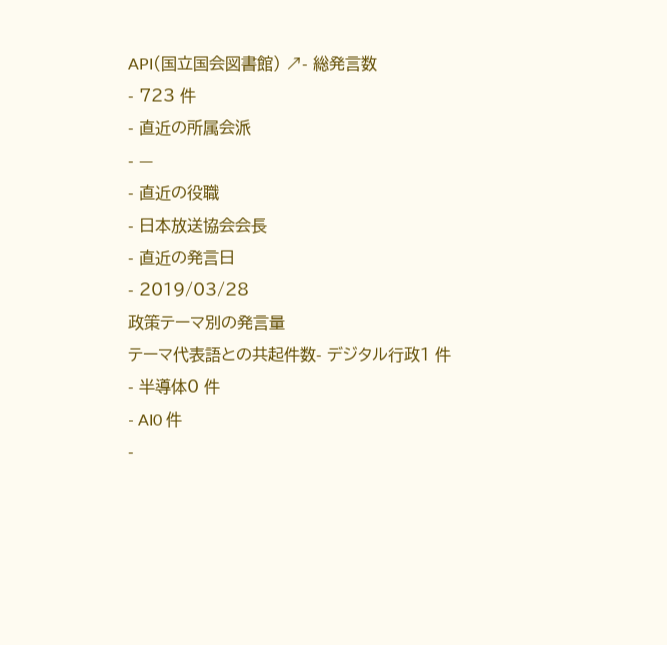API(国立国会図書館) ↗- 総発言数
- 723 件
- 直近の所属会派
- —
- 直近の役職
- 日本放送協会会長
- 直近の発言日
- 2019/03/28
政策テーマ別の発言量
テーマ代表語との共起件数- デジタル行政1 件
- 半導体0 件
- AI0 件
-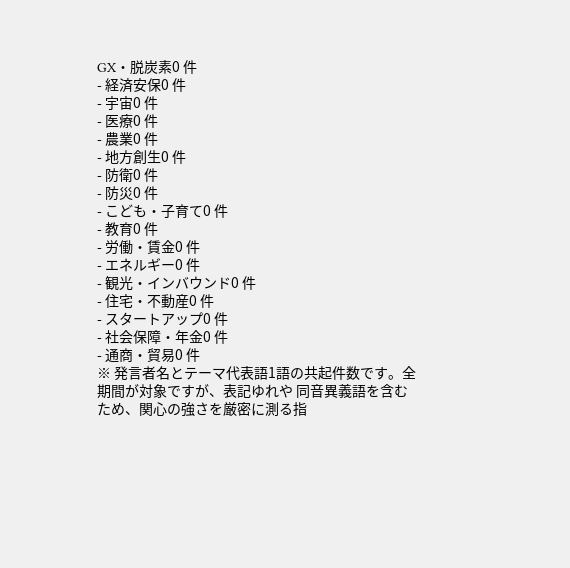GX・脱炭素0 件
- 経済安保0 件
- 宇宙0 件
- 医療0 件
- 農業0 件
- 地方創生0 件
- 防衛0 件
- 防災0 件
- こども・子育て0 件
- 教育0 件
- 労働・賃金0 件
- エネルギー0 件
- 観光・インバウンド0 件
- 住宅・不動産0 件
- スタートアップ0 件
- 社会保障・年金0 件
- 通商・貿易0 件
※ 発言者名とテーマ代表語1語の共起件数です。全期間が対象ですが、表記ゆれや 同音異義語を含むため、関心の強さを厳密に測る指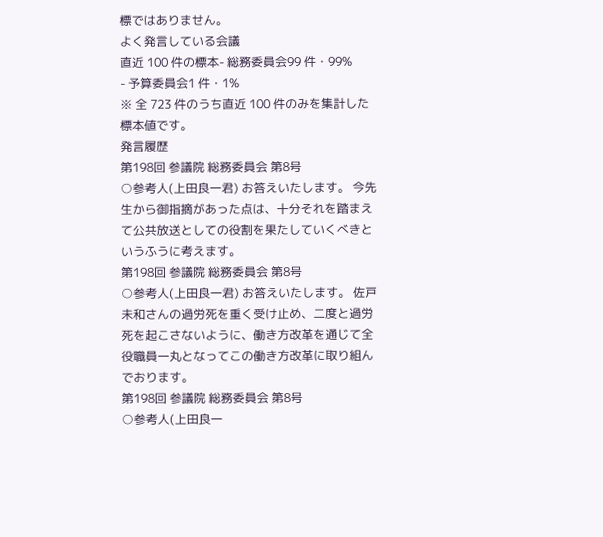標ではありません。
よく発言している会議
直近 100 件の標本- 総務委員会99 件・99%
- 予算委員会1 件・1%
※ 全 723 件のうち直近 100 件のみを集計した標本値です。
発言履歴
第198回 参議院 総務委員会 第8号
○参考人(上田良一君) お答えいたします。 今先生から御指摘があった点は、十分それを踏まえて公共放送としての役割を果たしていくべきというふうに考えます。
第198回 参議院 総務委員会 第8号
○参考人(上田良一君) お答えいたします。 佐戸未和さんの過労死を重く受け止め、二度と過労死を起こさないように、働き方改革を通じて全役職員一丸となってこの働き方改革に取り組んでおります。
第198回 参議院 総務委員会 第8号
○参考人(上田良一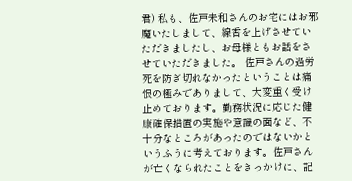君) 私も、佐戸未和さんのお宅にはお邪魔いたしまして、線香を上げさせていただきましたし、お母様ともお話をさせていただきました。 佐戸さんの過労死を防ぎ切れなかったということは痛恨の極みでありまして、大変重く受け止めております。勤務状況に応じた健康確保措置の実施や意識の面など、不十分なところがあったのではないかというふうに考えております。佐戸さんが亡くなられたことをきっかけに、記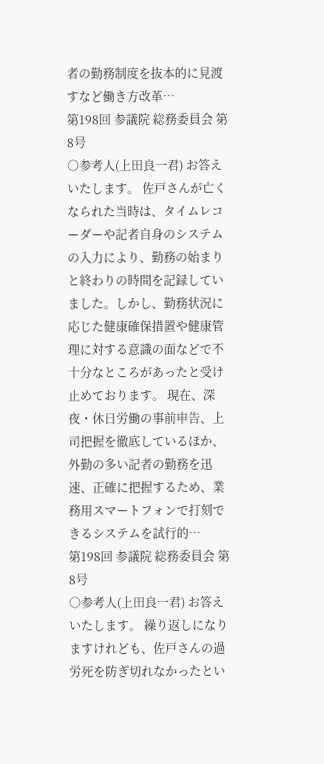者の勤務制度を抜本的に見渡すなど働き方改革…
第198回 参議院 総務委員会 第8号
○参考人(上田良一君) お答えいたします。 佐戸さんが亡くなられた当時は、タイムレコーダーや記者自身のシステムの入力により、勤務の始まりと終わりの時間を記録していました。しかし、勤務状況に応じた健康確保措置や健康管理に対する意識の面などで不十分なところがあったと受け止めております。 現在、深夜・休日労働の事前申告、上司把握を徹底しているほか、外勤の多い記者の勤務を迅速、正確に把握するため、業務用スマートフォンで打刻できるシステムを試行的…
第198回 参議院 総務委員会 第8号
○参考人(上田良一君) お答えいたします。 繰り返しになりますけれども、佐戸さんの過労死を防ぎ切れなかったとい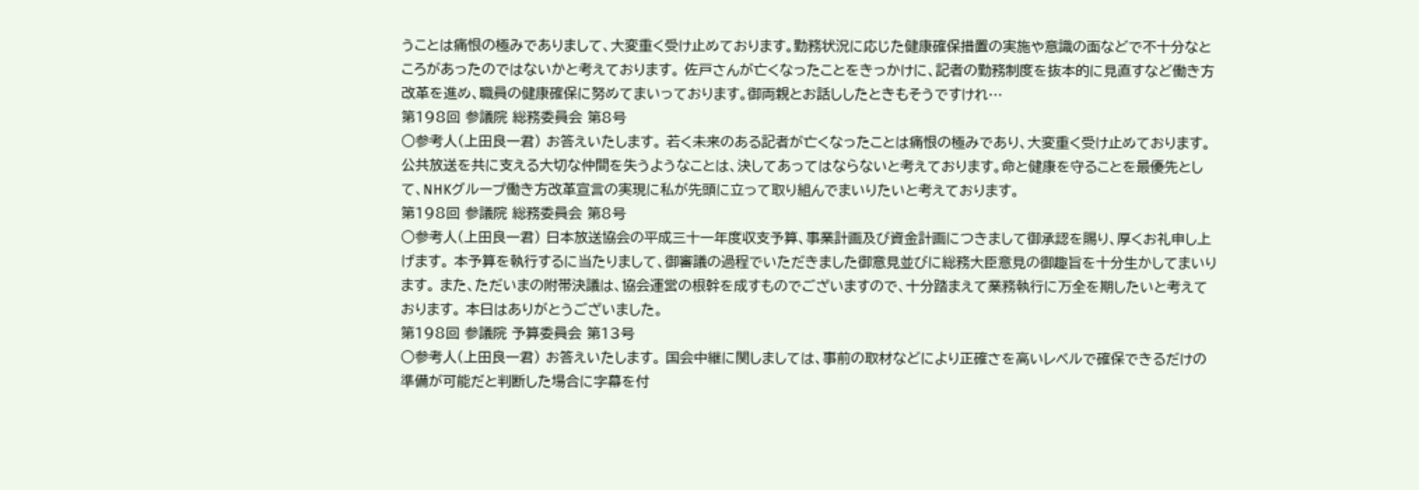うことは痛恨の極みでありまして、大変重く受け止めております。勤務状況に応じた健康確保措置の実施や意識の面などで不十分なところがあったのではないかと考えております。 佐戸さんが亡くなったことをきっかけに、記者の勤務制度を抜本的に見直すなど働き方改革を進め、職員の健康確保に努めてまいっております。御両親とお話ししたときもそうですけれ…
第198回 参議院 総務委員会 第8号
○参考人(上田良一君) お答えいたします。 若く未来のある記者が亡くなったことは痛恨の極みであり、大変重く受け止めております。公共放送を共に支える大切な仲間を失うようなことは、決してあってはならないと考えております。命と健康を守ることを最優先として、NHKグループ働き方改革宣言の実現に私が先頭に立って取り組んでまいりたいと考えております。
第198回 参議院 総務委員会 第8号
○参考人(上田良一君) 日本放送協会の平成三十一年度収支予算、事業計画及び資金計画につきまして御承認を賜り、厚くお礼申し上げます。 本予算を執行するに当たりまして、御審議の過程でいただきました御意見並びに総務大臣意見の御趣旨を十分生かしてまいります。 また、ただいまの附帯決議は、協会運営の根幹を成すものでございますので、十分踏まえて業務執行に万全を期したいと考えております。 本日はありがとうございました。
第198回 参議院 予算委員会 第13号
○参考人(上田良一君) お答えいたします。 国会中継に関しましては、事前の取材などにより正確さを高いレベルで確保できるだけの準備が可能だと判断した場合に字幕を付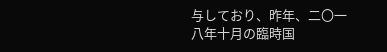与しており、昨年、二〇一八年十月の臨時国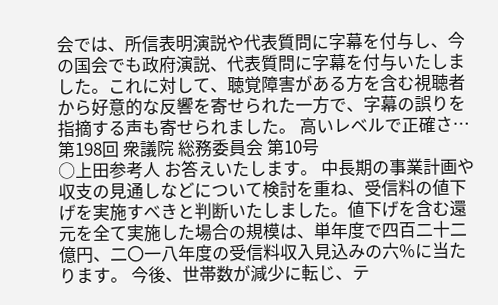会では、所信表明演説や代表質問に字幕を付与し、今の国会でも政府演説、代表質問に字幕を付与いたしました。これに対して、聴覚障害がある方を含む視聴者から好意的な反響を寄せられた一方で、字幕の誤りを指摘する声も寄せられました。 高いレベルで正確さ…
第198回 衆議院 総務委員会 第10号
○上田参考人 お答えいたします。 中長期の事業計画や収支の見通しなどについて検討を重ね、受信料の値下げを実施すべきと判断いたしました。値下げを含む還元を全て実施した場合の規模は、単年度で四百二十二億円、二〇一八年度の受信料収入見込みの六%に当たります。 今後、世帯数が減少に転じ、テ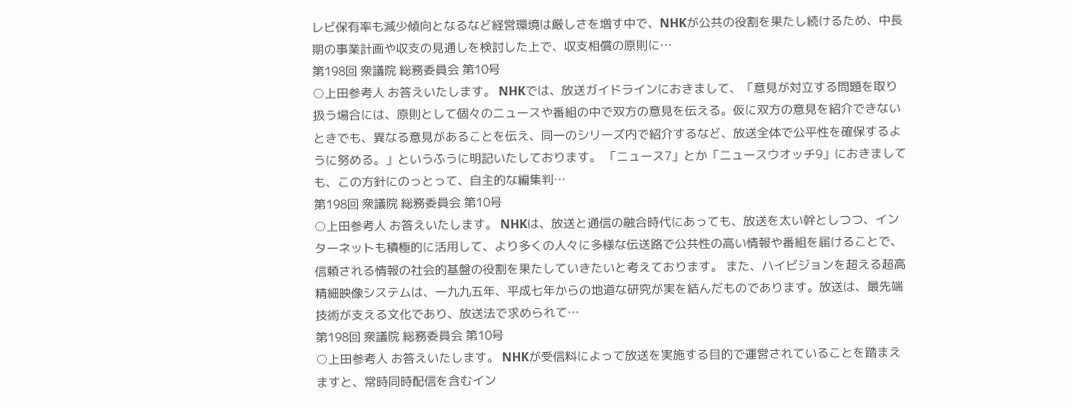レビ保有率も減少傾向となるなど経営環境は厳しさを増す中で、NHKが公共の役割を果たし続けるため、中長期の事業計画や収支の見通しを検討した上で、収支相償の原則に…
第198回 衆議院 総務委員会 第10号
○上田参考人 お答えいたします。 NHKでは、放送ガイドラインにおきまして、「意見が対立する問題を取り扱う場合には、原則として個々のニュースや番組の中で双方の意見を伝える。仮に双方の意見を紹介できないときでも、異なる意見があることを伝え、同一のシリーズ内で紹介するなど、放送全体で公平性を確保するように努める。」というふうに明記いたしております。 「ニュース7」とか「ニュースウオッチ9」におきましても、この方針にのっとって、自主的な編集判…
第198回 衆議院 総務委員会 第10号
○上田参考人 お答えいたします。 NHKは、放送と通信の融合時代にあっても、放送を太い幹としつつ、インターネットも積極的に活用して、より多くの人々に多様な伝送路で公共性の高い情報や番組を届けることで、信頼される情報の社会的基盤の役割を果たしていきたいと考えております。 また、ハイビジョンを超える超高精細映像システムは、一九九五年、平成七年からの地道な研究が実を結んだものであります。放送は、最先端技術が支える文化であり、放送法で求められて…
第198回 衆議院 総務委員会 第10号
○上田参考人 お答えいたします。 NHKが受信料によって放送を実施する目的で運営されていることを踏まえますと、常時同時配信を含むイン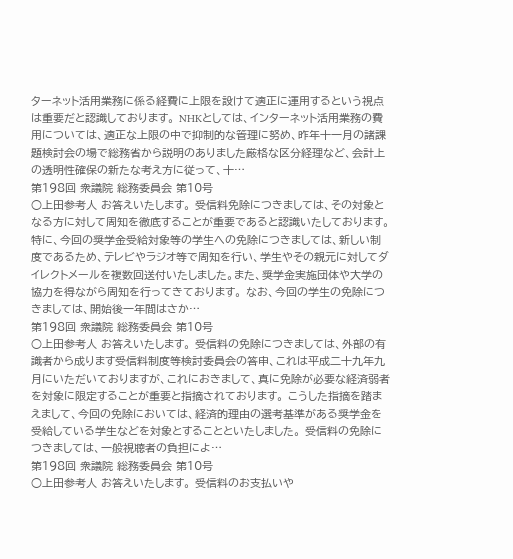ターネット活用業務に係る経費に上限を設けて適正に運用するという視点は重要だと認識しております。 NHKとしては、インターネット活用業務の費用については、適正な上限の中で抑制的な管理に努め、昨年十一月の諸課題検討会の場で総務省から説明のありました厳格な区分経理など、会計上の透明性確保の新たな考え方に従って、十…
第198回 衆議院 総務委員会 第10号
○上田参考人 お答えいたします。 受信料免除につきましては、その対象となる方に対して周知を徹底することが重要であると認識いたしております。 特に、今回の奨学金受給対象等の学生への免除につきましては、新しい制度であるため、テレビやラジオ等で周知を行い、学生やその親元に対してダイレクトメールを複数回送付いたしました。また、奨学金実施団体や大学の協力を得ながら周知を行ってきております。 なお、今回の学生の免除につきましては、開始後一年間はさか…
第198回 衆議院 総務委員会 第10号
○上田参考人 お答えいたします。 受信料の免除につきましては、外部の有識者から成ります受信料制度等検討委員会の答申、これは平成二十九年九月にいただいておりますが、これにおきまして、真に免除が必要な経済弱者を対象に限定することが重要と指摘されております。 こうした指摘を踏まえまして、今回の免除においては、経済的理由の選考基準がある奨学金を受給している学生などを対象とすることといたしました。 受信料の免除につきましては、一般視聴者の負担によ…
第198回 衆議院 総務委員会 第10号
○上田参考人 お答えいたします。 受信料のお支払いや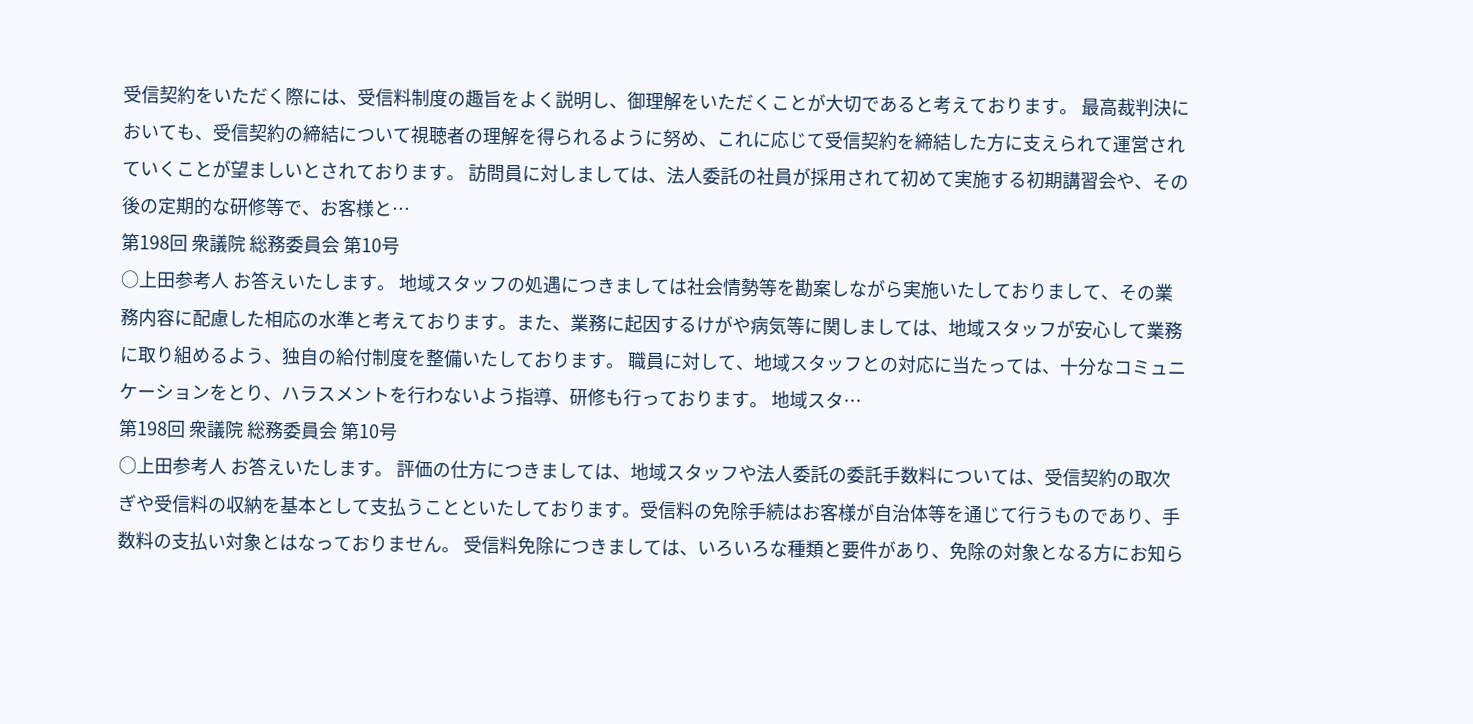受信契約をいただく際には、受信料制度の趣旨をよく説明し、御理解をいただくことが大切であると考えております。 最高裁判決においても、受信契約の締結について視聴者の理解を得られるように努め、これに応じて受信契約を締結した方に支えられて運営されていくことが望ましいとされております。 訪問員に対しましては、法人委託の社員が採用されて初めて実施する初期講習会や、その後の定期的な研修等で、お客様と…
第198回 衆議院 総務委員会 第10号
○上田参考人 お答えいたします。 地域スタッフの処遇につきましては社会情勢等を勘案しながら実施いたしておりまして、その業務内容に配慮した相応の水準と考えております。また、業務に起因するけがや病気等に関しましては、地域スタッフが安心して業務に取り組めるよう、独自の給付制度を整備いたしております。 職員に対して、地域スタッフとの対応に当たっては、十分なコミュニケーションをとり、ハラスメントを行わないよう指導、研修も行っております。 地域スタ…
第198回 衆議院 総務委員会 第10号
○上田参考人 お答えいたします。 評価の仕方につきましては、地域スタッフや法人委託の委託手数料については、受信契約の取次ぎや受信料の収納を基本として支払うことといたしております。受信料の免除手続はお客様が自治体等を通じて行うものであり、手数料の支払い対象とはなっておりません。 受信料免除につきましては、いろいろな種類と要件があり、免除の対象となる方にお知ら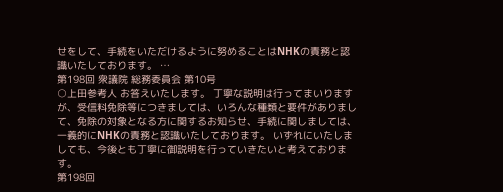せをして、手続をいただけるように努めることはNHKの責務と認識いたしております。 …
第198回 衆議院 総務委員会 第10号
○上田参考人 お答えいたします。 丁寧な説明は行ってまいりますが、受信料免除等につきましては、いろんな種類と要件がありまして、免除の対象となる方に関するお知らせ、手続に関しましては、一義的にNHKの責務と認識いたしております。 いずれにいたしましても、今後とも丁寧に御説明を行っていきたいと考えております。
第198回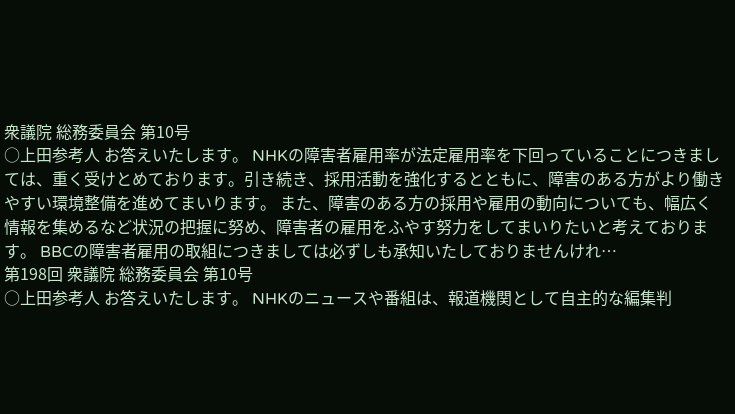衆議院 総務委員会 第10号
○上田参考人 お答えいたします。 NHKの障害者雇用率が法定雇用率を下回っていることにつきましては、重く受けとめております。引き続き、採用活動を強化するとともに、障害のある方がより働きやすい環境整備を進めてまいります。 また、障害のある方の採用や雇用の動向についても、幅広く情報を集めるなど状況の把握に努め、障害者の雇用をふやす努力をしてまいりたいと考えております。 BBCの障害者雇用の取組につきましては必ずしも承知いたしておりませんけれ…
第198回 衆議院 総務委員会 第10号
○上田参考人 お答えいたします。 NHKのニュースや番組は、報道機関として自主的な編集判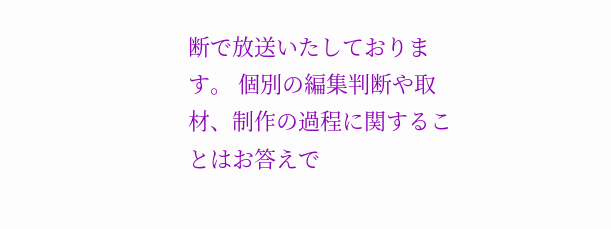断で放送いたしております。 個別の編集判断や取材、制作の過程に関することはお答えで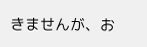きませんが、お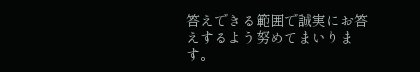答えできる範囲で誠実にお答えするよう努めてまいります。